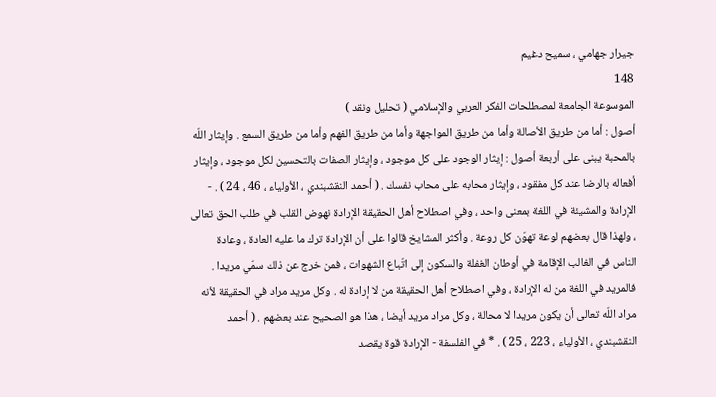جيرار جهامي ، سميح دغيم
148
الموسوعة الجامعة لمصطلحات الفكر العربي والإسلامي ( تحليل ونقد )
أصول : أما من طريق الأصالة وأما من طريق المواجهة وأما من طريق الفهم وأما من طريق السمع . وإيثار اللّه بالمحبة يبنى على أربعة أصول : إيثار الوجود على كل موجود ، وإيثار الصفات بالتحسين لكل موجود ، وإيثار أفعاله بالرضا عند كل مفقود ، وإيثار محابه على محاب نفسك . ( أحمد النقشبندي ، الأولياء ، 46 ، 24 ) . - الإرادة والمشيئة في اللغة بمعنى واحد ، وفي اصطلاح أهل الحقيقة الإرادة نهوض القلب في طلب الحق تعالى ، ولهذا قال بعضهم لوعة تهوّن كل روعة . وأكثر المشايخ قالوا على أن الإرادة ترك ما عليه العادة ، وعادة الناس في الغالب الإقامة في أوطان الغفلة والسكون إلى اتّباع الشهوات ، فمن خرج عن ذلك سمّي مريدا . فالمريد في اللغة من له الإرادة ، وفي اصطلاح أهل الحقيقة من لا إرادة له . وكل مريد مراد في الحقيقة لأنه مراد اللّه تعالى أن يكون مريدا لا محالة ، وكل مراد مريد أيضا ، هذا هو الصحيح عند بعضهم . ( أحمد النقشبندي ، الأولياء ، 223 ، 25 ) . * في الفلسفة - الإرادة قوة يقصد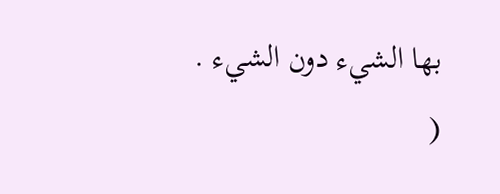بها الشيء دون الشيء . (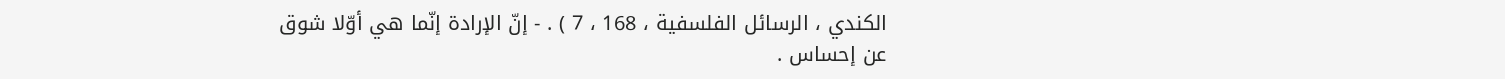الكندي ، الرسائل الفلسفية ، 168 ، 7 ) . - إنّ الإرادة إنّما هي أوّلا شوق عن إحساس .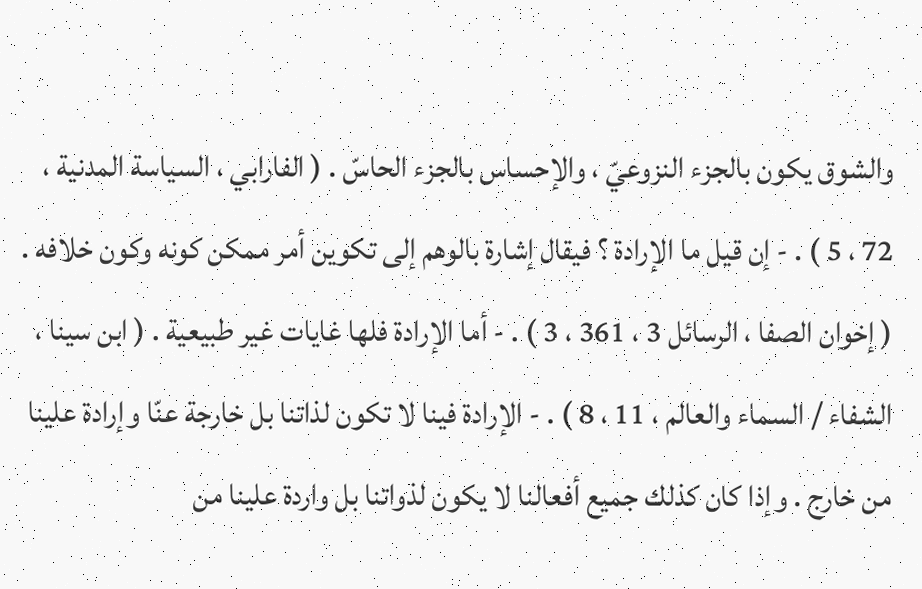والشوق يكون بالجزء النزوعيّ ، والإحساس بالجزء الحاسّ . ( الفارابي ، السياسة المدنية ، 72 ، 5 ) . - إن قيل ما الإرادة ؟ فيقال إشارة بالوهم إلى تكوين أمر ممكن كونه وكون خلافه . ( إخوان الصفا ، الرسائل 3 ، 361 ، 3 ) . - أما الإرادة فلها غايات غير طبيعية . ( ابن سينا ، الشفاء / السماء والعالم ، 11 ، 8 ) . - الإرادة فينا لا تكون لذاتنا بل خارجة عنّا وإرادة علينا من خارج . وإذا كان كذلك جميع أفعالنا لا يكون لذواتنا بل واردة علينا من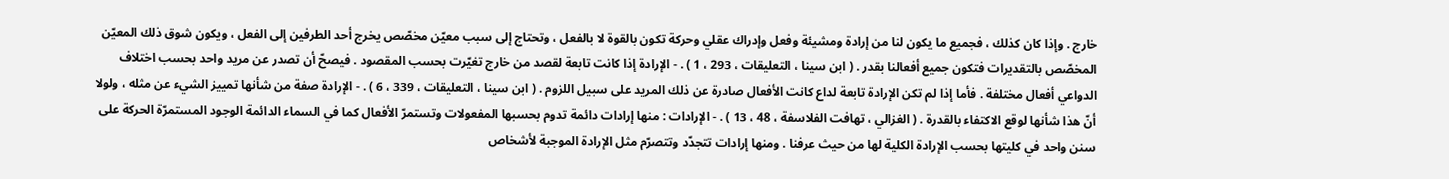خارج . وإذا كان كذلك ، فجميع ما يكون لنا من إرادة ومشيئة وفعل وإدراك عقلي وحركة تكون بالقوة لا بالفعل ، وتحتاج إلى سبب معيّن مخصّص يخرج أحد الطرفين إلى الفعل ، ويكون شوق ذلك المعيّن المخصّص بالتقديرات فتكون جميع أفعالنا بقدر . ( ابن سينا ، التعليقات ، 293 ، 1 ) . - الإرادة إذا كانت تابعة لقصد من خارج تغيّرت بحسب المقصود . فيصحّ أن تصدر عن مريد واحد بحسب اختلاف الدواعي أفعال مختلفة . فأما إذا لم تكن الإرادة تابعة لداع كانت الأفعال صادرة عن ذلك المريد على سبيل اللزوم . ( ابن سينا ، التعليقات ، 339 ، 6 ) . - الإرادة صفة من شأنها تمييز الشيء عن مثله ، ولولا أنّ هذا شأنها لوقع الاكتفاء بالقدرة . ( الغزالي ، تهافت الفلاسفة ، 48 ، 13 ) . - الإرادات : منها إرادات دائمة تدوم بحسبها المفعولات وتستمرّ الأفعال كما في السماء الدائمة الوجود المستمرّة الحركة على سنن واحد في كليتها بحسب الإرادة الكلية لها من حيث عرفنا . ومنها إرادات تتجدّد وتتصرّم مثل الإرادة الموجبة لأشخاص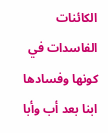الكائنات الفاسدات في كونها وفسادها ابنا بعد أب وأبا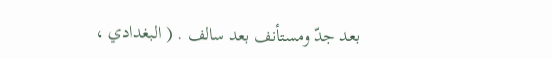بعد جدّ ومستأنف بعد سالف . ( البغدادي ،